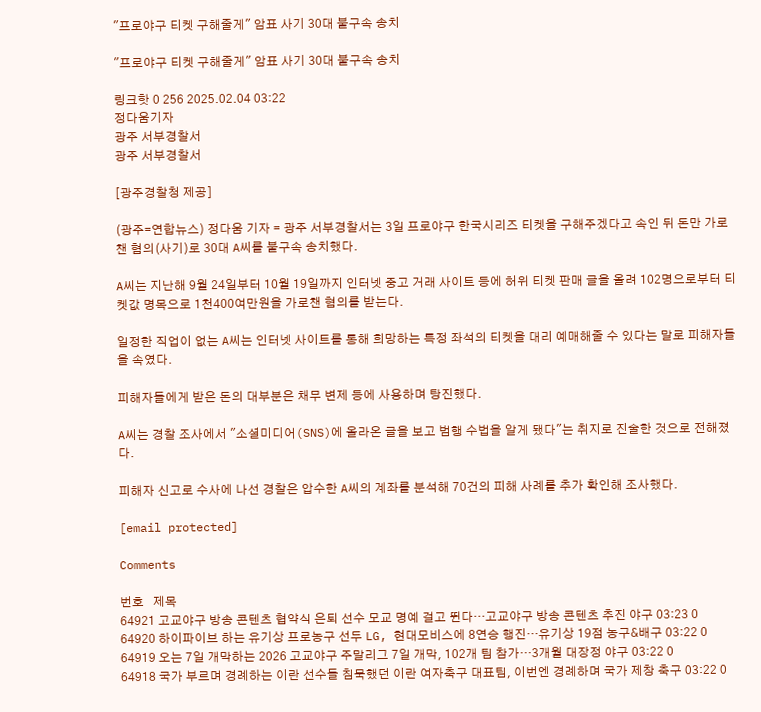"프로야구 티켓 구해줄게" 암표 사기 30대 불구속 송치

"프로야구 티켓 구해줄게" 암표 사기 30대 불구속 송치

링크핫 0 256 2025.02.04 03:22
정다움기자
광주 서부경찰서
광주 서부경찰서

[광주경찰청 제공]

(광주=연합뉴스) 정다움 기자 = 광주 서부경찰서는 3일 프로야구 한국시리즈 티켓을 구해주겠다고 속인 뒤 돈만 가로챈 혐의(사기)로 30대 A씨를 불구속 송치했다.

A씨는 지난해 9월 24일부터 10월 19일까지 인터넷 중고 거래 사이트 등에 허위 티켓 판매 글을 올려 102명으로부터 티켓값 명목으로 1천400여만원을 가로챈 혐의를 받는다.

일정한 직업이 없는 A씨는 인터넷 사이트를 통해 희망하는 특정 좌석의 티켓을 대리 예매해줄 수 있다는 말로 피해자들을 속였다.

피해자들에게 받은 돈의 대부분은 채무 변제 등에 사용하며 탕진했다.

A씨는 경찰 조사에서 "소셜미디어(SNS)에 올라온 글을 보고 범행 수법을 알게 됐다"는 취지로 진술한 것으로 전해졌다.

피해자 신고로 수사에 나선 경찰은 압수한 A씨의 계좌를 분석해 70건의 피해 사례를 추가 확인해 조사했다.

[email protected]

Comments

번호   제목
64921 고교야구 방송 콘텐츠 협약식 은퇴 선수 모교 명예 걸고 뛴다…고교야구 방송 콘텐츠 추진 야구 03:23 0
64920 하이파이브 하는 유기상 프로농구 선두 LG, 현대모비스에 8연승 행진…유기상 19점 농구&배구 03:22 0
64919 오는 7일 개막하는 2026 고교야구 주말리그 7일 개막, 102개 팀 참가…3개월 대장정 야구 03:22 0
64918 국가 부르며 경례하는 이란 선수들 침묵했던 이란 여자축구 대표팀, 이번엔 경례하며 국가 제창 축구 03:22 0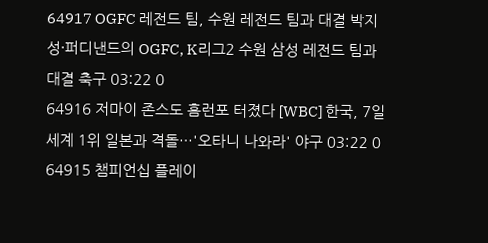64917 OGFC 레전드 팀, 수원 레전드 팀과 대결 박지성·퍼디낸드의 OGFC, K리그2 수원 삼성 레전드 팀과 대결 축구 03:22 0
64916 저마이 존스도 홈런포 터졌다 [WBC] 한국, 7일 세계 1위 일본과 격돌…'오타니 나와라' 야구 03:22 0
64915 챔피언십 플레이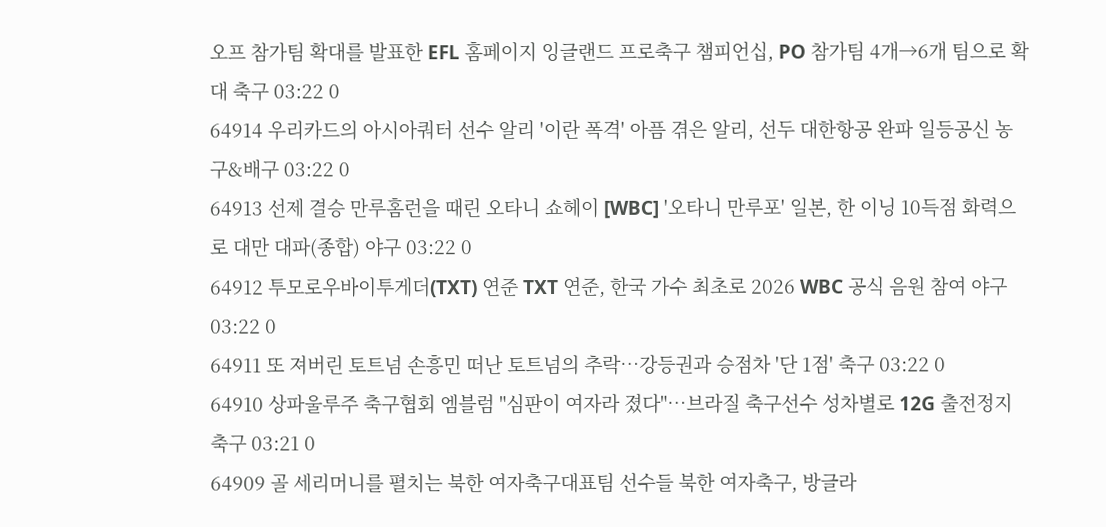오프 참가팀 확대를 발표한 EFL 홈페이지 잉글랜드 프로축구 챔피언십, PO 참가팀 4개→6개 팀으로 확대 축구 03:22 0
64914 우리카드의 아시아쿼터 선수 알리 '이란 폭격' 아픔 겪은 알리, 선두 대한항공 완파 일등공신 농구&배구 03:22 0
64913 선제 결승 만루홈런을 때린 오타니 쇼헤이 [WBC] '오타니 만루포' 일본, 한 이닝 10득점 화력으로 대만 대파(종합) 야구 03:22 0
64912 투모로우바이투게더(TXT) 연준 TXT 연준, 한국 가수 최초로 2026 WBC 공식 음원 참여 야구 03:22 0
64911 또 져버린 토트넘 손흥민 떠난 토트넘의 추락…강등권과 승점차 '단 1점' 축구 03:22 0
64910 상파울루주 축구협회 엠블럼 "심판이 여자라 졌다"…브라질 축구선수 성차별로 12G 출전정지 축구 03:21 0
64909 골 세리머니를 펼치는 북한 여자축구대표팀 선수들 북한 여자축구, 방글라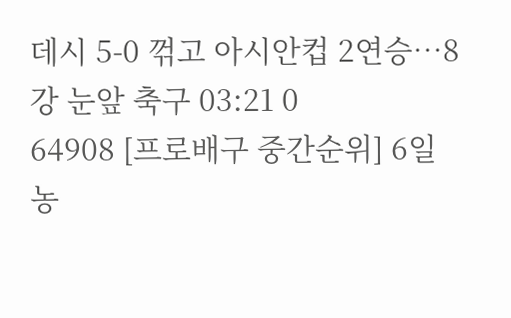데시 5-0 꺾고 아시안컵 2연승…8강 눈앞 축구 03:21 0
64908 [프로배구 중간순위] 6일 농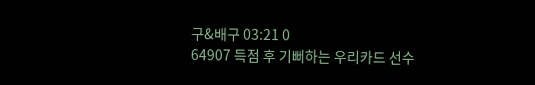구&배구 03:21 0
64907 득점 후 기뻐하는 우리카드 선수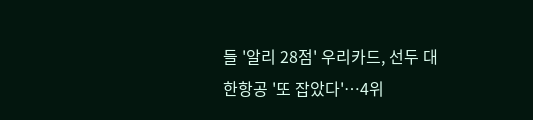들 '알리 28점' 우리카드, 선두 대한항공 '또 잡았다'…4위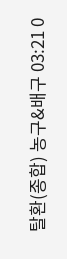탈환(종합) 농구&배구 03:21 0